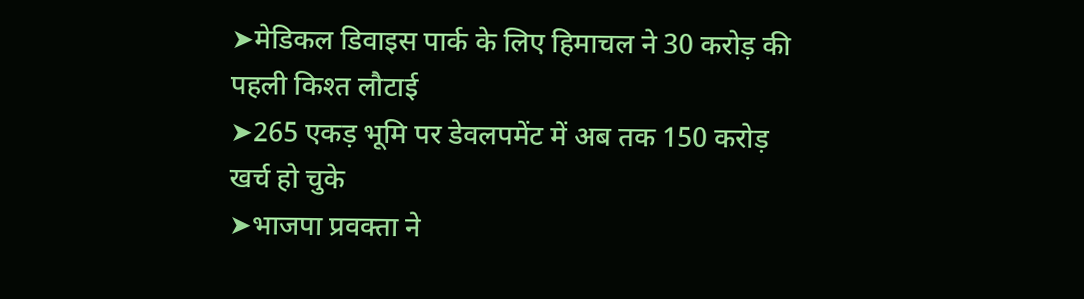➤मेडिकल डिवाइस पार्क के लिए हिमाचल ने 30 करोड़ की पहली किश्त लौटाई
➤265 एकड़ भूमि पर डेवलपमेंट में अब तक 150 करोड़ खर्च हो चुके
➤भाजपा प्रवक्ता ने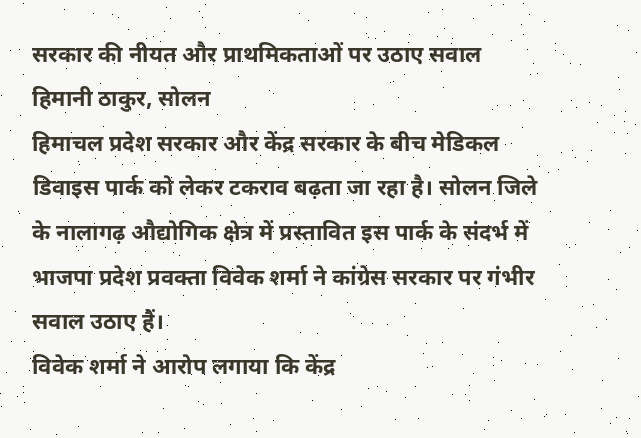सरकार की नीयत और प्राथमिकताओं पर उठाए सवाल
हिमानी ठाकुर, सोलन
हिमाचल प्रदेश सरकार और केंद्र सरकार के बीच मेडिकल डिवाइस पार्क को लेकर टकराव बढ़ता जा रहा है। सोलन जिले के नालागढ़ औद्योगिक क्षेत्र में प्रस्तावित इस पार्क के संदर्भ में भाजपा प्रदेश प्रवक्ता विवेक शर्मा ने कांग्रेस सरकार पर गंभीर सवाल उठाए हैं।
विवेक शर्मा ने आरोप लगाया कि केंद्र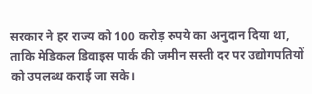सरकार ने हर राज्य को 100 करोड़ रुपये का अनुदान दिया था, ताकि मेडिकल डिवाइस पार्क की जमीन सस्ती दर पर उद्योगपतियों को उपलब्ध कराई जा सके।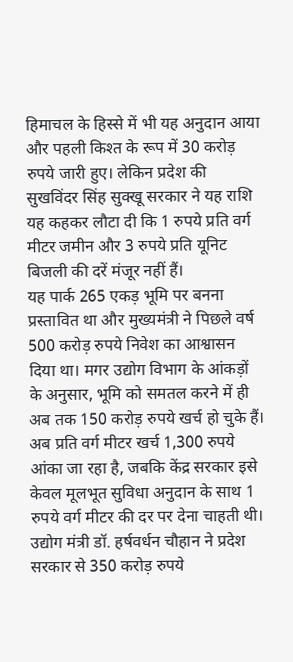हिमाचल के हिस्से में भी यह अनुदान आया और पहली किश्त के रूप में 30 करोड़ रुपये जारी हुए। लेकिन प्रदेश की सुखविंदर सिंह सुक्खू सरकार ने यह राशि यह कहकर लौटा दी कि 1 रुपये प्रति वर्ग मीटर जमीन और 3 रुपये प्रति यूनिट बिजली की दरें मंजूर नहीं हैं।
यह पार्क 265 एकड़ भूमि पर बनना प्रस्तावित था और मुख्यमंत्री ने पिछले वर्ष 500 करोड़ रुपये निवेश का आश्वासन दिया था। मगर उद्योग विभाग के आंकड़ों के अनुसार, भूमि को समतल करने में ही अब तक 150 करोड़ रुपये खर्च हो चुके हैं। अब प्रति वर्ग मीटर खर्च 1,300 रुपये आंका जा रहा है, जबकि केंद्र सरकार इसे केवल मूलभूत सुविधा अनुदान के साथ 1 रुपये वर्ग मीटर की दर पर देना चाहती थी।
उद्योग मंत्री डॉ. हर्षवर्धन चौहान ने प्रदेश सरकार से 350 करोड़ रुपये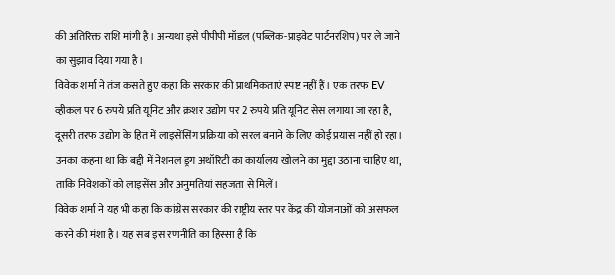की अतिरिक्त राशि मांगी है। अन्यथा इसे पीपीपी मॉडल (पब्लिक-प्राइवेट पार्टनरशिप) पर ले जाने का सुझाव दिया गया है।
विवेक शर्मा ने तंज कसते हुए कहा कि सरकार की प्राथमिकताएं स्पष्ट नहीं हैं। एक तरफ EV व्हीकल पर 6 रुपये प्रति यूनिट और क्रशर उद्योग पर 2 रुपये प्रति यूनिट सेस लगाया जा रहा है, दूसरी तरफ उद्योग के हित में लाइसेंसिंग प्रक्रिया को सरल बनाने के लिए कोई प्रयास नहीं हो रहा। उनका कहना था कि बद्दी में नेशनल ड्रग अथॉरिटी का कार्यालय खोलने का मुद्दा उठाना चाहिए था, ताकि निवेशकों को लाइसेंस और अनुमतियां सहजता से मिलें।
विवेक शर्मा ने यह भी कहा कि कांग्रेस सरकार की राष्ट्रीय स्तर पर केंद्र की योजनाओं को असफल करने की मंशा है। यह सब इस रणनीति का हिस्सा है कि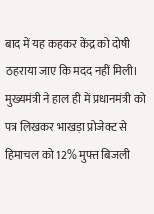बाद में यह कहकर केंद्र को दोषी ठहराया जाए कि मदद नहीं मिली।
मुख्यमंत्री ने हाल ही में प्रधानमंत्री को पत्र लिखकर भाखड़ा प्रोजेक्ट से हिमाचल को 12% मुफ्त बिजली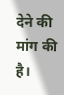देने की मांग की है।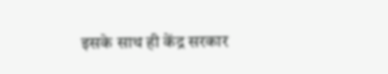इसके साथ ही केंद्र सरकार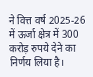ने वित्त वर्ष 2025-26 में ऊर्जा क्षेत्र में 300 करोड़ रुपये देने का निर्णय लिया है।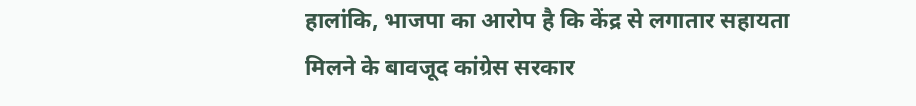हालांकि, भाजपा का आरोप है कि केंद्र से लगातार सहायता मिलने के बावजूद कांग्रेस सरकार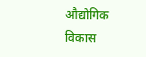औद्योगिक विकास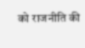को राजनीति की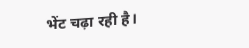भेंट चढ़ा रही है।